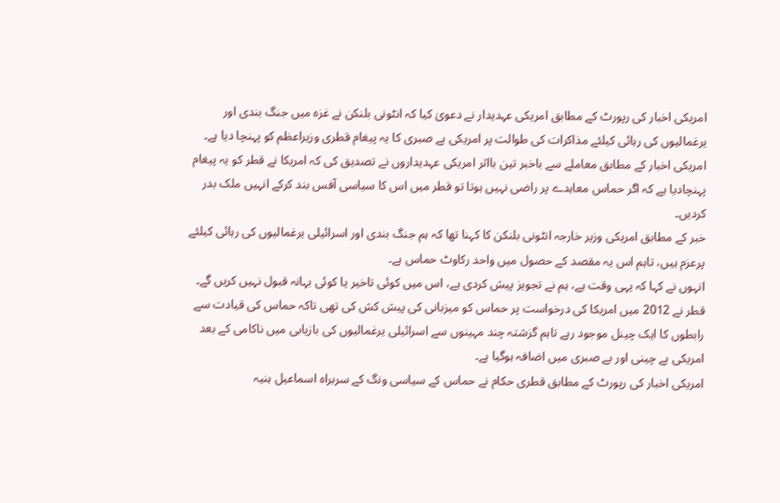امریکی اخبار کی رپورٹ کے مطابق امریکی عہدیدار نے دعویٰ کیا کہ انٹونی بلنکن نے غزہ میں جنگ بندی اور یرغمالیوں کی رہائی کیلئے مذاکرات کی طوالت پر امریکی بے صبری کا یہ پیغام قطری وزیراعظم کو پہنچا دیا ہے۔
امریکی اخبار کے مطابق معاملے سے باخبر تین بااثر امریکی عہدیداروں نے تصدیق کی کہ امریکا نے قطر کو یہ پیغام پہنچادیا ہے کہ اگر حماس معاہدے پر راضی نہیں ہوتا تو قطر میں اس کا سیاسی آفس بند کرکے انہیں ملک بدر کردیں۔
خبر کے مطابق امریکی وزیر خارجہ انٹونی بلنکن کا کہنا تھا کہ ہم جنگ بندی اور اسرائیلی یرغمالیوں کی رہائی کیلئے پرعزم ہیں، تاہم اس یہ مقصد کے حصول میں واحد رکاوٹ حماس ہے۔
انہوں نے کہا کہ یہی وقت ہے، ہم نے تجویز پیش کردی ہے، اس میں کوئی تاخیر یا کوئی بہانہ قبول نہیں کریں گے۔
قطر نے 2012 میں امریکا کی درخواست پر حماس کو میزبانی کی پیش کش کی تھی تاکہ حماس کی قیادت سے رابطوں کا ایک چینل موجود رہے تاہم گزشتہ چند مہینوں سے اسرائیلی یرغمالیوں کی بازیابی میں ناکامی کے بعد امریکی بے چینی اور بے صبری میں اضافہ ہوگیا ہے۔
امریکی اخبار کی رپورٹ کے مطابق قطری حکام نے حماس کے سیاسی ونگ کے سربراہ اسماعیل ہنیہ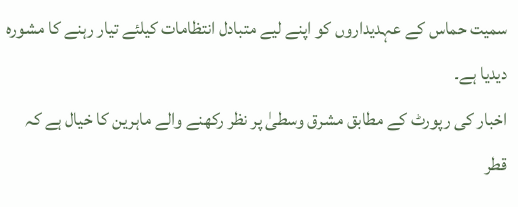سمیت حماس کے عہدیداروں کو اپنے لیے متبادل انتظامات کیلئے تیار رہنے کا مشورہ دیدیا ہے۔
اخبار کی رپورٹ کے مطابق مشرق وسطیٰ پر نظر رکھنے والے ماہرین کا خیال ہے کہ قطر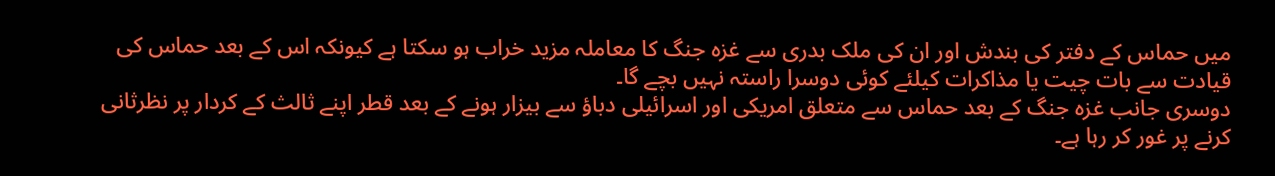میں حماس کے دفتر کی بندش اور ان کی ملک بدری سے غزہ جنگ کا معاملہ مزید خراب ہو سکتا ہے کیونکہ اس کے بعد حماس کی قیادت سے بات چیت یا مذاکرات کیلئے کوئی دوسرا راستہ نہیں بچے گا۔
دوسری جانب غزہ جنگ کے بعد حماس سے متعلق امریکی اور اسرائیلی دباؤ سے بیزار ہونے کے بعد قطر اپنے ثالث کے کردار پر نظرثانی کرنے پر غور کر رہا ہے۔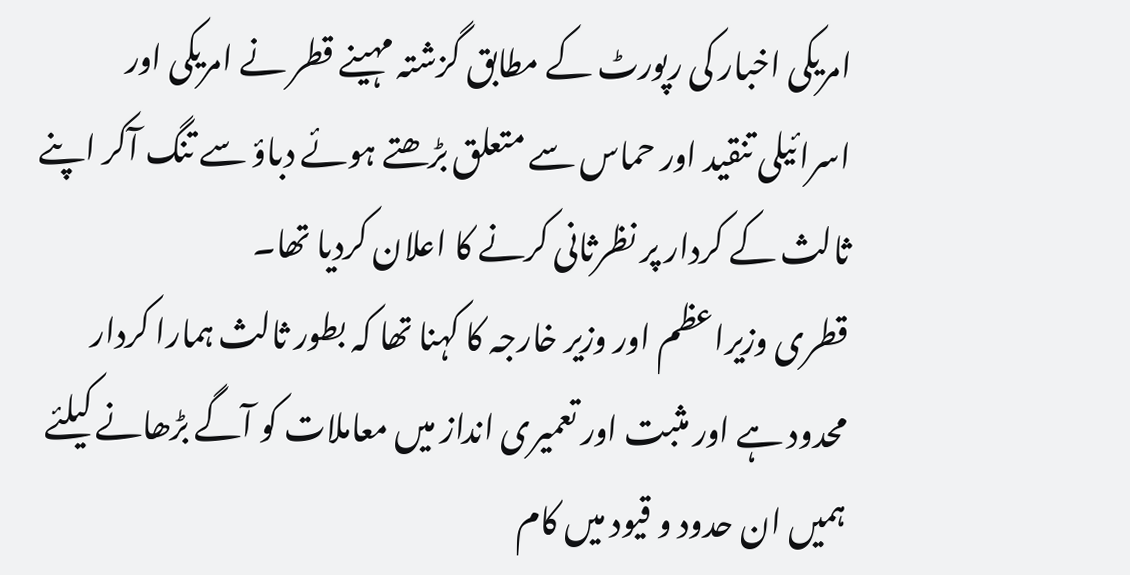امریکی اخبار کی رپورٹ کے مطابق گزشتہ مہینے قطر نے امریکی اور اسرائیلی تنقید اور حماس سے متعلق بڑھتے ہوئے دباؤ سے تنگ آکر اپنے ثالث کے کردار پر نظرثانی کرنے کا اعلان کردیا تھا۔
قطری وزیراعظم اور وزیر خارجہ کا کہنا تھا کہ بطور ثالث ہمارا کردار محدود ہے اور مثبت اور تعمیری انداز میں معاملات کو آگے بڑھانے کیلئے ہمیں ان حدود و قیود میں کام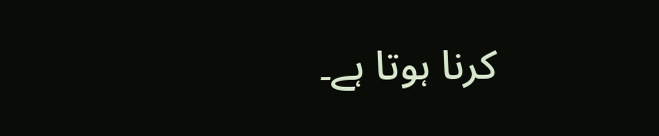کرنا ہوتا ہے۔